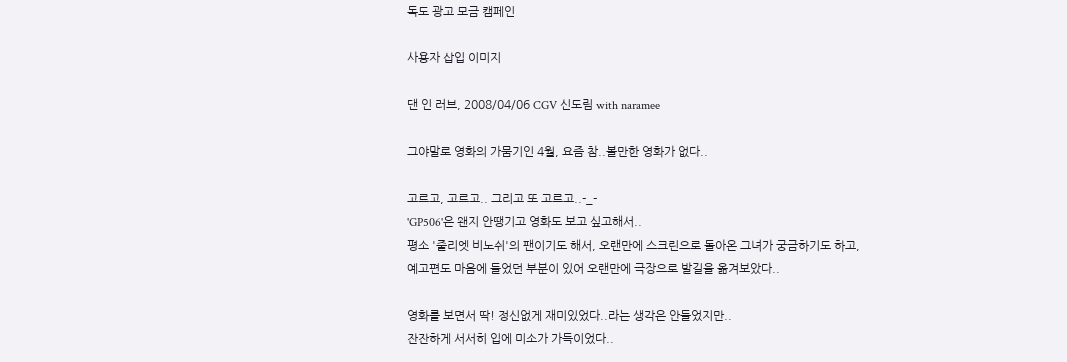독도 광고 모금 캠페인

사용자 삽입 이미지

댄 인 러브, 2008/04/06 CGV 신도림 with naramee

그야말로 영화의 가뭄기인 4월, 요즘 참..볼만한 영화가 없다..

고르고, 고르고.. 그리고 또 고르고..-_-
'GP506'은 왠지 안땡기고 영화도 보고 싶고해서..
평소 '줄리엣 비노쉬'의 팬이기도 해서, 오랜만에 스크린으로 돌아온 그녀가 궁금하기도 하고,
예고편도 마음에 들었던 부분이 있어 오랜만에 극장으로 발길을 옮겨보았다..

영화를 보면서 딱! 정신없게 재미있었다..라는 생각은 안들었지만..
잔잔하게 서서히 입에 미소가 가득이었다..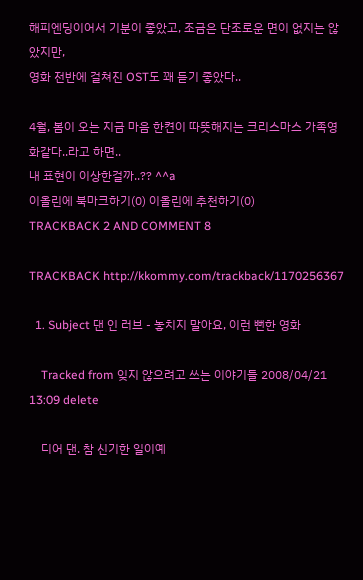해피엔딩이어서 기분이 좋았고, 조금은 단조로운 면이 없지는 않았지만,
영화 전반에 걸쳐진 OST도 꽤 듣기 좋았다..

4월, 봄이 오는 지금 마음 한켠이 따뜻해지는 크리스마스 가족영화같다..라고 하면..
내 표현이 이상한걸까..?? ^^a
이올린에 북마크하기(0) 이올린에 추천하기(0)
TRACKBACK 2 AND COMMENT 8

TRACKBACK http://kkommy.com/trackback/1170256367

  1. Subject 댄 인 러브 - 놓치지 말아요, 이런 뻔한 영화

    Tracked from 잊지 않으려고 쓰는 이야기들 2008/04/21 13:09 delete

    디어 댄. 참 신기한 일이예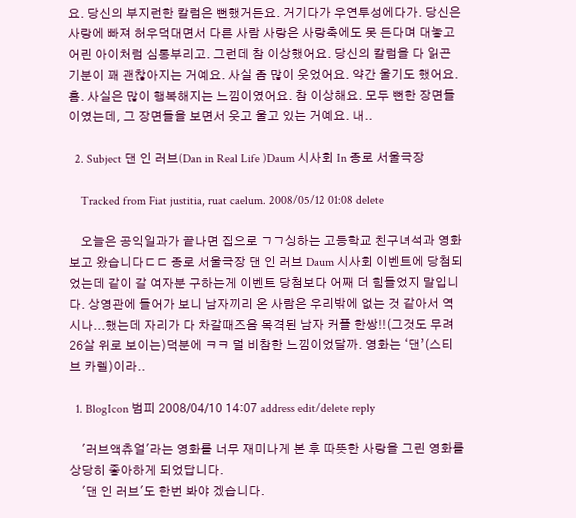요. 당신의 부지런한 칼럼은 뻔했거든요. 거기다가 우연투성에다가. 당신은 사랑에 빠져 허우덕대면서 다른 사람 사랑은 사랑축에도 못 든다며 대놓고 어린 아이처럼 심통부리고. 그런데 참 이상했어요. 당신의 칼럼을 다 읽곤 기분이 꽤 괜찮아지는 거예요. 사실 좀 많이 웃었어요. 약간 울기도 했어요. 흠. 사실은 많이 행복해지는 느낌이였어요. 참 이상해요. 모두 뻔한 장면들이였는데, 그 장면들을 보면서 웃고 울고 있는 거예요. 내..

  2. Subject 댄 인 러브(Dan in Real Life )Daum 시사회 In 종로 서울극장

    Tracked from Fiat justitia, ruat caelum. 2008/05/12 01:08 delete

    오늘은 공익일과가 끝나면 집으로 ㄱㄱ싱하는 고등학교 친구녀석과 영화 보고 왔습니다ㄷㄷ 종로 서울극장 댄 인 러브 Daum 시사회 이벤트에 당첨되었는데 같이 갈 여자분 구하는게 이벤트 당첨보다 어째 더 힘들었지 말입니다. 상영관에 들어가 보니 남자끼리 온 사람은 우리밖에 없는 것 같아서 역시나...했는데 자리가 다 차갈때즈음 목격된 남자 커플 한쌍!!(그것도 무려 26살 위로 보이는)덕분에 ㅋㅋ 덜 비참한 느낌이었달까. 영화는 ‘댄’(스티브 카렐)이라..

  1. BlogIcon 범피 2008/04/10 14:07 address edit/delete reply

    '러브액츄얼'라는 영화를 너무 재미나게 본 후 따뜻한 사랑을 그린 영화를 상당히 좋아하게 되었답니다.
    '댄 인 러브'도 한번 봐야 겠습니다.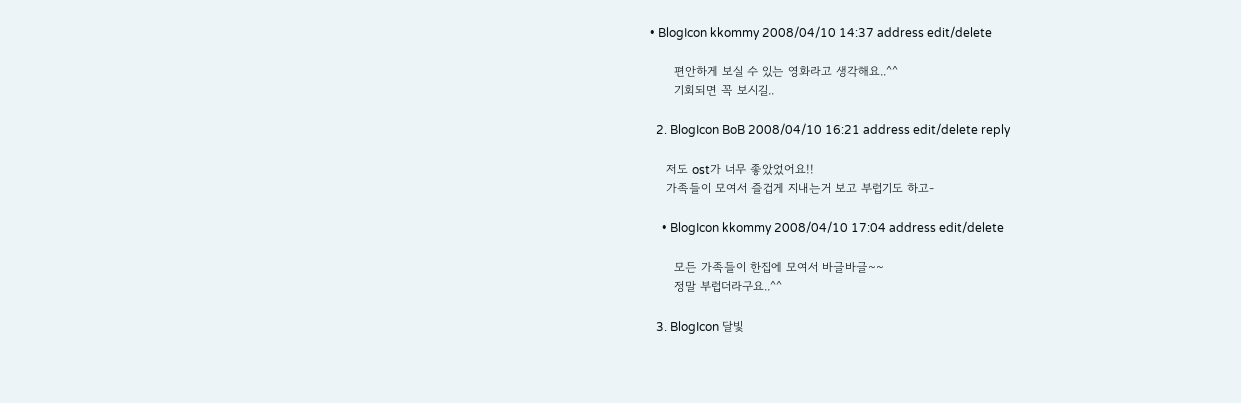• BlogIcon kkommy 2008/04/10 14:37 address edit/delete

      편안하게 보실 수 있는 영화라고 생각해요..^^
      기회되면 꼭 보시길..

  2. BlogIcon BoB 2008/04/10 16:21 address edit/delete reply

    저도 ost가 너무 좋았었어요!!
    가족들이 모여서 즐겁게 지내는거 보고 부럽기도 하고-

    • BlogIcon kkommy 2008/04/10 17:04 address edit/delete

      모든 가족들이 한집에 모여서 바글바글~~
      정말 부럽더라구요..^^

  3. BlogIcon 달빛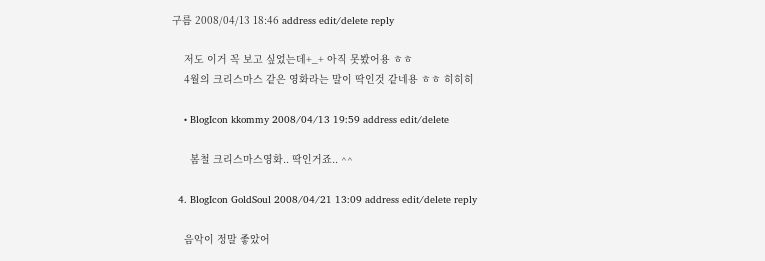구름 2008/04/13 18:46 address edit/delete reply

    저도 이거 꼭 보고 싶었는데+_+ 아직 못봤어용 ㅎㅎ
    4월의 크리스마스 같은 영화라는 말이 딱인것 같네용 ㅎㅎ 히히히

    • BlogIcon kkommy 2008/04/13 19:59 address edit/delete

      봄철 크리스마스영화.. 딱인거죠.. ^^

  4. BlogIcon GoldSoul 2008/04/21 13:09 address edit/delete reply

    음악이 정말 좋았어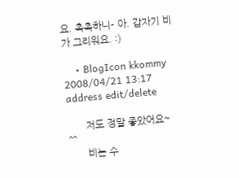요. 촉촉하니- 아. 갑자기 비가 그리워요. :)

    • BlogIcon kkommy 2008/04/21 13:17 address edit/delete

      저도 정말 좋았어요~ ^^
      비는 수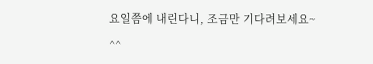요일쯤에 내린다니, 조금만 기다려보세요~ ^^